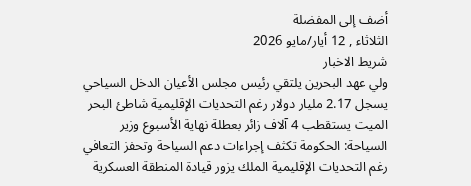أضف إلى المفضلة
الثلاثاء , 12 أيار/مايو 2026
شريط الاخبار
ولي عهد البحرين يلتقي رئيس مجلس الأعيان الدخل السياحي يسجل 2.17 مليار دولار رغم التحديات الإقليمية شاطئ البحر الميت يستقطب 4 آلاف زائر بعطلة نهاية الأسبوع وزير السياحة: الحكومة تكثف إجراءات دعم السياحة وتحفز التعافي رغم التحديات الإقليمية الملك يزور قيادة المنطقة العسكرية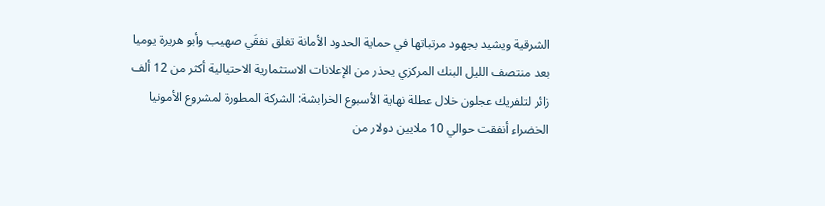الشرقية ويشيد بجهود مرتباتها في حماية الحدود الأمانة تغلق نفقَي صهيب وأبو هريرة يوميا بعد منتصف الليل البنك المركزي يحذر من الإعلانات الاستثمارية الاحتيالية أكثر من 12 ألف زائر لتلفريك عجلون خلال عطلة نهاية الأسبوع الخرابشة: الشركة المطورة لمشروع الأمونيا الخضراء أنفقت حوالي 10 ملايين دولار من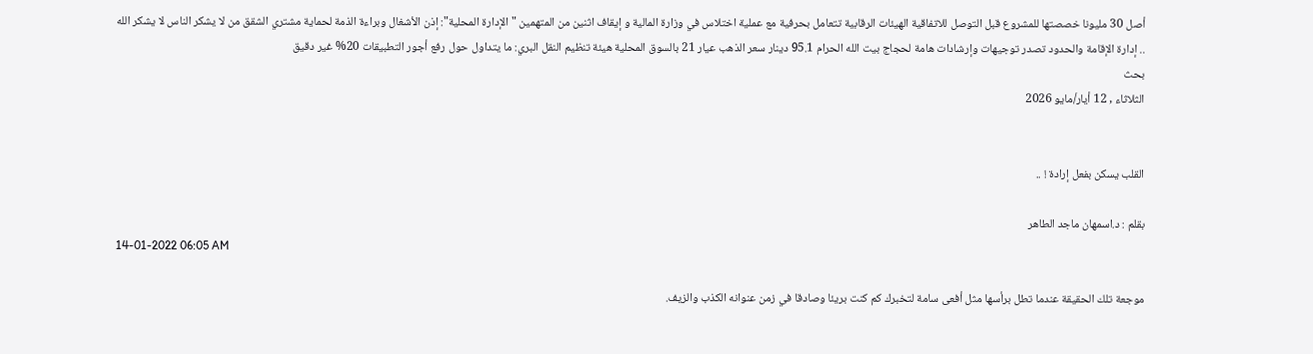أصل 30 مليونا خصصتها للمشروع قبل التوصل للاتفاقية الهيئات الرقابية تتعامل بحرفية مع عملية اختلاس في وزارة المالية و إيقاف اثنين من المتهمين "الإدارة المحلية": إذن الأشغال وبراءة الذمة لحماية مشتري الشقق من لا يشكر الناس لا يشكر الله .. إدارة الإقامة والحدود تصدر توجيهات وإرشادات هامة لحجاج بيت الله الحرام 95.1 دينار سعر الذهب عيار 21 بالسوق المحلية هيئة تنظيم النقل البري: ما يتداول حول رفع أجور التطبيقات 20% غير دقيق
بحث
الثلاثاء , 12 أيار/مايو 2026


القلب يسكن بفعل إرادة ! ..

بقلم : د.اسمهان ماجد الطاهر
14-01-2022 06:05 AM

موجعة تلك الحقيقة عندما تطل برأسها مثل أفعى سامة لتخبرك كم كنت بريئا وصادقا في زمن عنوانه الكذب والزيف.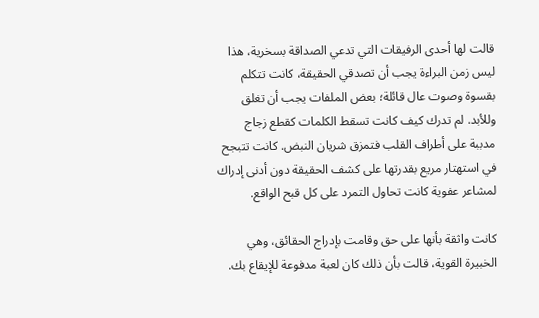قالت لها أحدى الرفيقات التي تدعي الصداقة بسخرية، هذا ليس زمن البراءة يجب أن تصدقي الحقيقة، كانت تتكلم بقسوة وصوت عال قائلة؛ بعض الملفات يجب أن تغلق وللأبد. لم تدرك كيف كانت تسقط الكلمات كقطع زجاج مدببة على أطراف القلب فتمزق شريان النبض. كانت تتبجح في استهتار مريع بقدرتها على كشف الحقيقة دون أدنى إدراك لمشاعر عفوية كانت تحاول التمرد على كل قبح الواقع.

كانت واثقة بأنها على حق وقامت بإدراج الحقائق، وهي الخبيرة القوية، قالت بأن ذلك كان لعبة مدفوعة للإيقاع بك.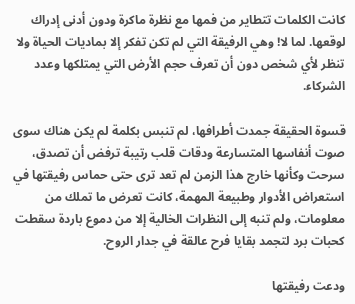كانت الكلمات تتطاير من فمها مع نظرة ماكرة ودون أدنى إدراك لوقعها. لما لا! وهي الرفيقة التي لم تكن تفكر إلا بماديات الحياة ولا تنظر لأي شخص دون أن تعرف حجم الأرض التي يمتلكها وعدد الشركاء.

قسوة الحقيقة جمدت أطرافها، لم تنبس بكلمة لم يكن هناك سوى صوت أنفاسها المتسارعة ودقات قلب رتيبة ترفض أن تصدق، سرحت وكأنها خارج هذا الزمن لم تعد ترى حتى حماس رفيقتها في استعراض الأدوار وطبيعة المهمة، كانت تعرض ما تملك من معلومات، ولم تنبه إلى النظرات الخالية إلا من دموع باردة سقطت كحبات برد لتجمد بقايا فرح عالقة في جدار الروح.

ودعت رفيقتها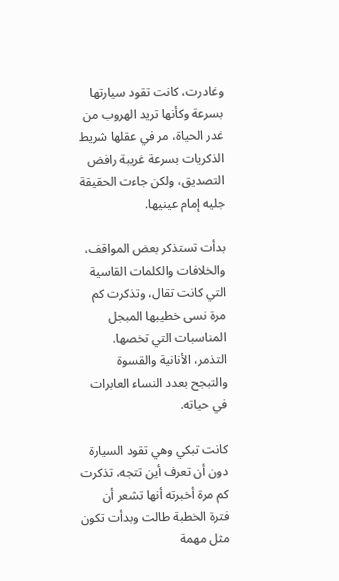وغادرت، كانت تقود سيارتها بسرعة وكأنها تريد الهروب من غدر الحياة، مر في عقلها شريط الذكريات بسرعة غريبة رافض التصديق، ولكن جاءت الحقيقة جليه إمام عينيها.

بدأت تستذكر بعض المواقف، والخلافات والكلمات القاسية التي كانت تقال، وتذكرت كم مرة نسى خطيبها المبجل المناسبات التي تخصها. التذمر، الأنانية والقسوة والتبجح بعدد النساء العابرات في حياته.

كانت تبكي وهي تقود السيارة دون أن تعرف أين تتجه، تذكرت كم مرة أخبرته أنها تشعر أن فترة الخطبة طالت وبدأت تكون مثل مهمة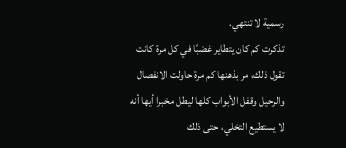رسمية لا تنتهي.
تذكرت كم كان يتطاير غضبًا في كل مرة كانت تقول ذلك، مر بذهنها كم مرة حاولت الانفصال والرحيل وقفل الأبواب كلها ليطل مخبرا أيها أنه لا يستطيع التخلي، حتى ذلك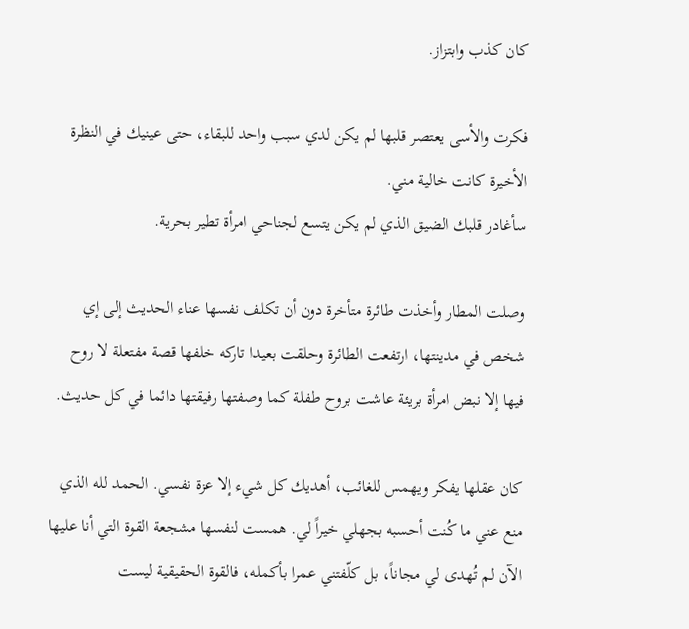كان كذب وابتزاز.

فكرت والأسى يعتصر قلبها لم يكن لدي سبب واحد للبقاء، حتى عينيك في النظرة الأخيرة كانت خالية مني.
سأغادر قلبك الضيق الذي لم يكن يتسع لجناحي امرأة تطير بحرية.

وصلت المطار وأخذت طائرة متأخرة دون أن تكلف نفسها عناء الحديث إلى إي شخص في مدينتها، ارتفعت الطائرة وحلقت بعيدا تاركه خلفها قصة مفتعلة لا روح فيها إلا نبض امرأة بريئة عاشت بروح طفلة كما وصفتها رفيقتها دائما في كل حديث.

كان عقلها يفكر ويهمس للغائب، أهديك كل شيء إلا عزة نفسي. الحمد لله الذي منع عني ما كُنت أحسبه بجهلي خيراً لي. همست لنفسها مشجعة القوة التي أنا عليها الآن لم تُهدى لي مجاناً، بل كلّفتني عمرا بأكمله، فالقوة الحقيقية ليست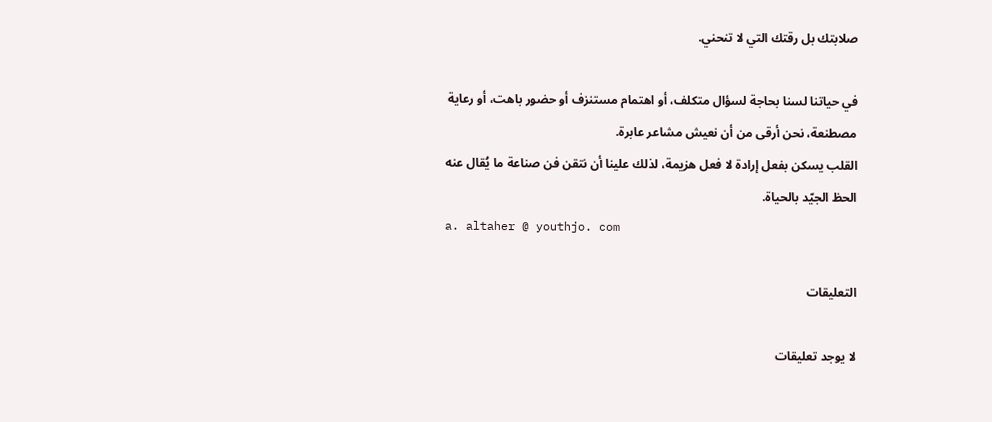صلابتك بل رقتك التي لا تنحني.

في حياتنا لسنا بحاجة لسؤال متكلف، أو اهتمام مستنزف أو حضور باهت، أو رعاية مصطنعة، نحن أرقى من أن نعيش مشاعر عابرة.
القلب يسكن بفعل إرادة لا فعل هزيمة، لذلك علينا أن نتقن فن صناعة ما يُقال عنه الحظ الجيّد بالحياة.
a. altaher @ youthjo. com

التعليقات

لا يوجد تعليقات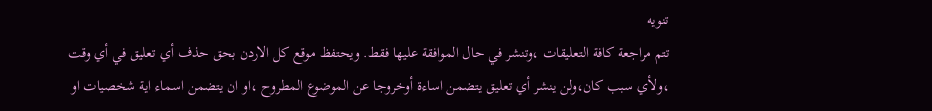تنويه
تتم مراجعة كافة التعليقات ،وتنشر في حال الموافقة عليها فقط. ويحتفظ موقع كل الاردن بحق حذف أي تعليق في أي وقت ،ولأي سبب كان،ولن ينشر أي تعليق يتضمن اساءة أوخروجا عن الموضوع المطروح ،او ان يتضمن اسماء اية شخصيات او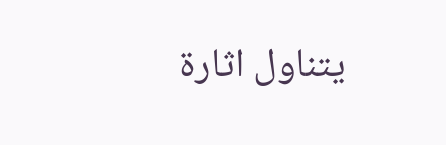يتناول اثارة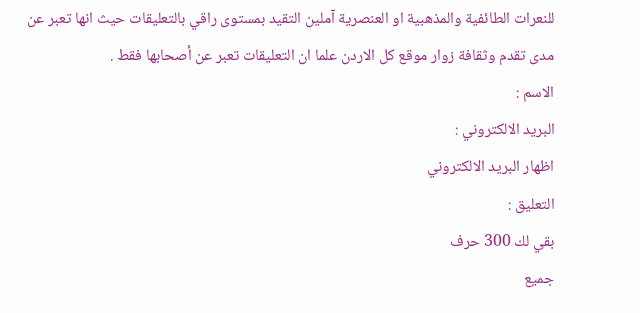للنعرات الطائفية والمذهبية او العنصرية آملين التقيد بمستوى راقي بالتعليقات حيث انها تعبر عن مدى تقدم وثقافة زوار موقع كل الاردن علما ان التعليقات تعبر عن أصحابها فقط .
الاسم :
البريد الالكتروني :
اظهار البريد الالكتروني
التعليق :
بقي لك 300 حرف
جميع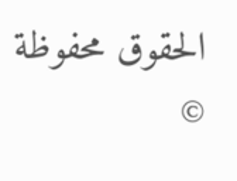الحقوق محفوظة ©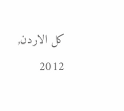كل الاردن, 2012